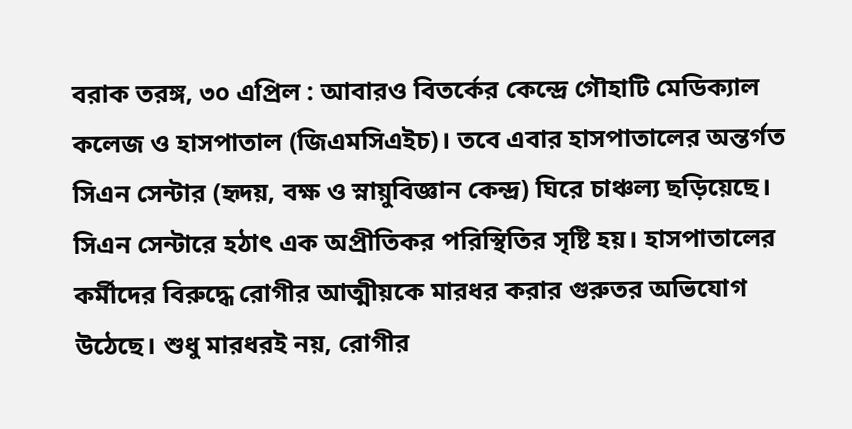বরাক তরঙ্গ, ৩০ এপ্রিল : আবারও বিতর্কের কেন্দ্রে গৌহাটি মেডিক্যাল কলেজ ও হাসপাতাল (জিএমসিএইচ)। তবে এবার হাসপাতালের অন্তর্গত সিএন সেন্টার (হৃদয়, বক্ষ ও স্নায়ুবিজ্ঞান কেন্দ্র) ঘিরে চাঞ্চল্য ছড়িয়েছে। সিএন সেন্টারে হঠাৎ এক অপ্রীতিকর পরিস্থিতির সৃষ্টি হয়। হাসপাতালের কর্মীদের বিরুদ্ধে রোগীর আত্মীয়কে মারধর করার গুরুতর অভিযোগ উঠেছে। শুধু মারধরই নয়, রোগীর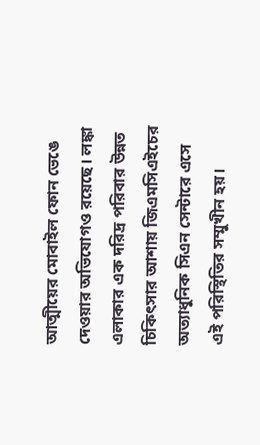আত্মীয়ের মোবাইল ফোন ভেঙে দেওয়ার অভিযোগও রয়েছে। লঙ্কা এলাকার এক দরিদ্র পরিবার উন্নত চিকিৎসার আশায় জিএমসিএইচের অত্যাধুনিক সিএন সেন্টারে এসে এই পরিস্থিতির সম্মুখীন হয়।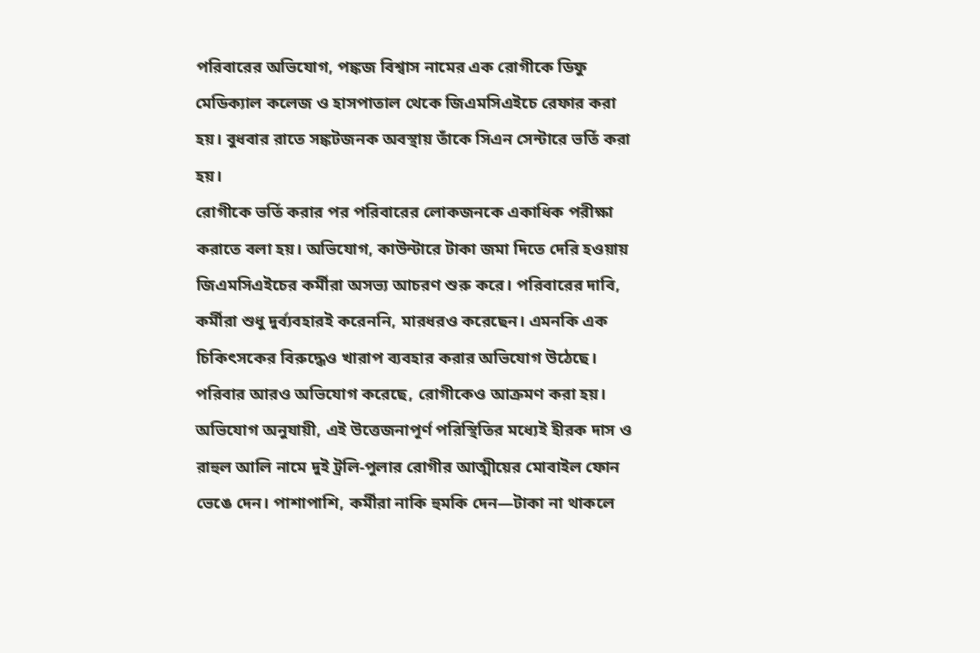পরিবারের অভিযোগ, পঙ্কজ বিশ্বাস নামের এক রোগীকে ডিফু মেডিক্যাল কলেজ ও হাসপাতাল থেকে জিএমসিএইচে রেফার করা হয়। বুধবার রাতে সঙ্কটজনক অবস্থায় তাঁকে সিএন সেন্টারে ভর্তি করা হয়।
রোগীকে ভর্তি করার পর পরিবারের লোকজনকে একাধিক পরীক্ষা করাতে বলা হয়। অভিযোগ, কাউন্টারে টাকা জমা দিতে দেরি হওয়ায় জিএমসিএইচের কর্মীরা অসভ্য আচরণ শুরু করে। পরিবারের দাবি, কর্মীরা শুধু দুর্ব্যবহারই করেননি, মারধরও করেছেন। এমনকি এক চিকিৎসকের বিরুদ্ধেও খারাপ ব্যবহার করার অভিযোগ উঠেছে। পরিবার আরও অভিযোগ করেছে, রোগীকেও আক্রমণ করা হয়।
অভিযোগ অনুযায়ী, এই উত্তেজনাপূর্ণ পরিস্থিতির মধ্যেই হীরক দাস ও রাহুল আলি নামে দুই ট্রলি-পুলার রোগীর আত্মীয়ের মোবাইল ফোন ভেঙে দেন। পাশাপাশি, কর্মীরা নাকি হুমকি দেন—টাকা না থাকলে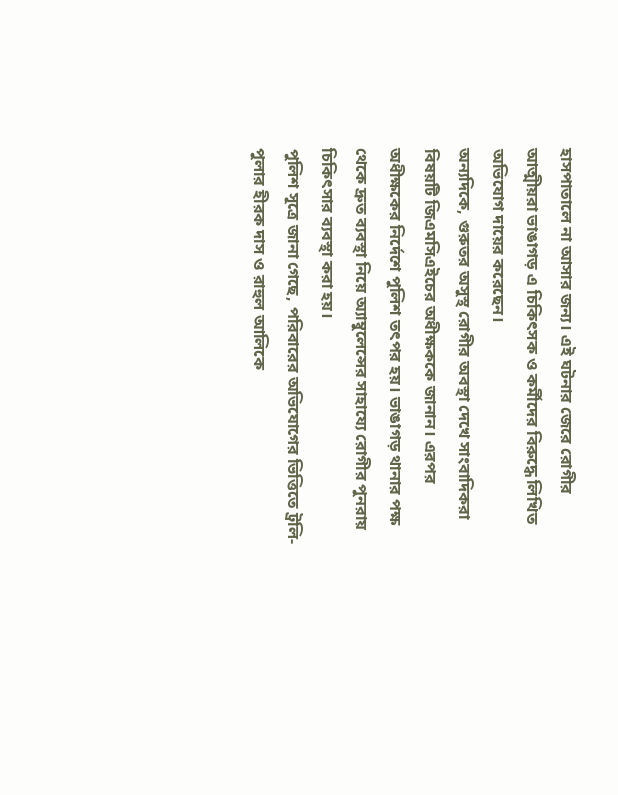হাসপাতালে না আসার জন্য। এই ঘটনার জেরে রোগীর আত্মীয়রা ভাঙাগড় এ চিকিৎসক ও কর্মীদের বিরুদ্ধে লিখিত অভিযোগ দায়ের করেছেন।
অন্যদিকে, গুরুতর অসুস্থ রোগীর অবস্থা দেখে সাংবাদিকরা বিষয়টি জিএমসিএইচের অধীক্ষককে জানান। এরপর অধীক্ষকের নির্দেশে পুলিশ তৎপর হয়। ভাঙাগড় থানার পক্ষ থেকে দ্রুত ব্যবস্থা নিয়ে অ্যাম্বুলেন্সের সাহায্যে রোগীর পুনরায় চিকিৎসার ব্যবস্থা করা হয়।
পুলিশ সূত্রে জানা গেছে, পরিবারের অভিযোগের ভিত্তিতে ট্রলি-পুলার হীরক দাস ও রাহুল আলিকে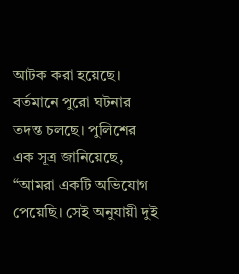আটক করা হয়েছে। বর্তমানে পুরো ঘটনার তদন্ত চলছে। পুলিশের এক সূত্র জানিয়েছে, “আমরা একটি অভিযোগ পেয়েছি। সেই অনুযায়ী দুই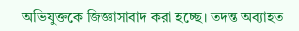অভিযুক্তকে জিজ্ঞাসাবাদ করা হচ্ছে। তদন্ত অব্যাহত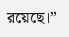রয়েছে।”